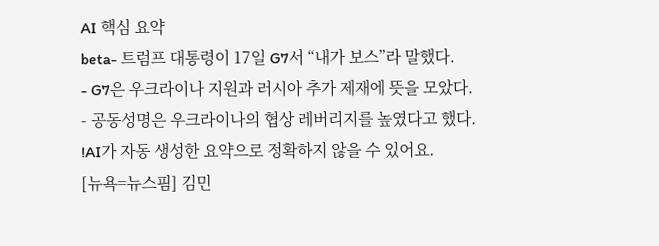AI 핵심 요약
beta- 트럼프 대통령이 17일 G7서 “내가 보스”라 말했다.
- G7은 우크라이나 지원과 러시아 추가 제재에 뜻을 모았다.
- 공동성명은 우크라이나의 협상 레버리지를 높였다고 했다.
!AI가 자동 생성한 요약으로 정확하지 않을 수 있어요.
[뉴욕=뉴스핌] 김민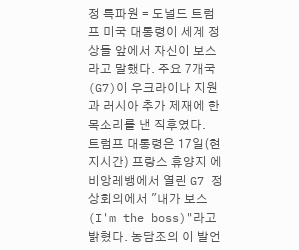정 특파원 = 도널드 트럼프 미국 대통령이 세계 정상들 앞에서 자신이 보스라고 말했다. 주요 7개국(G7)이 우크라이나 지원과 러시아 추가 제재에 한목소리를 낸 직후였다.
트럼프 대통령은 17일(현지시간) 프랑스 휴양지 에비앙레뱅에서 열린 G7 정상회의에서 "내가 보스(I'm the boss)"라고 밝혔다. 농담조의 이 발언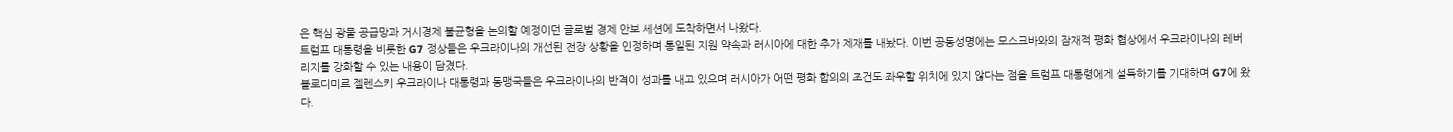은 핵심 광물 공급망과 거시경제 불균형을 논의할 예정이던 글로벌 경제 안보 세션에 도착하면서 나왔다.
트럼프 대통령을 비롯한 G7 정상들은 우크라이나의 개선된 전장 상황을 인정하며 통일된 지원 약속과 러시아에 대한 추가 제재를 내놨다. 이번 공동성명에는 모스크바와의 잠재적 평화 협상에서 우크라이나의 레버리지를 강화할 수 있는 내용이 담겼다.
볼로디미르 젤렌스키 우크라이나 대통령과 동맹국들은 우크라이나의 반격이 성과를 내고 있으며 러시아가 어떤 평화 합의의 조건도 좌우할 위치에 있지 않다는 점을 트럼프 대통령에게 설득하기를 기대하며 G7에 왔다.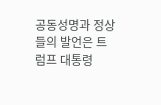공동성명과 정상들의 발언은 트럼프 대통령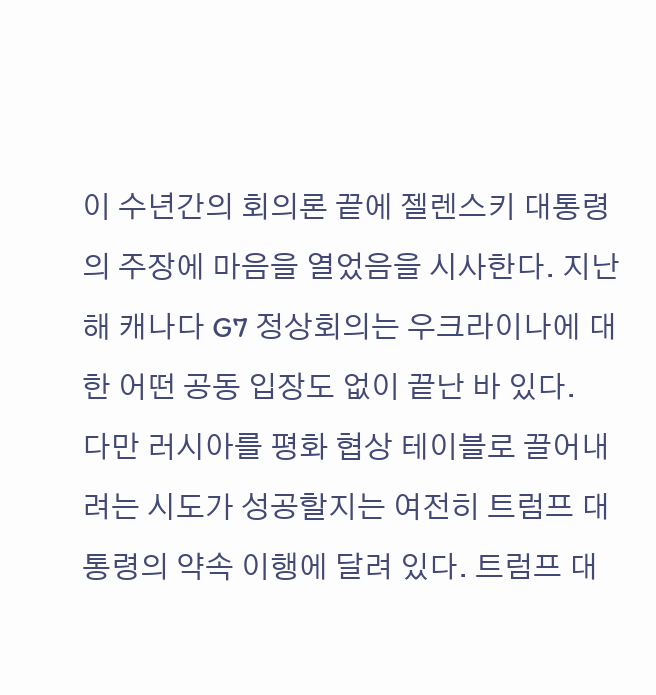이 수년간의 회의론 끝에 젤렌스키 대통령의 주장에 마음을 열었음을 시사한다. 지난해 캐나다 G7 정상회의는 우크라이나에 대한 어떤 공동 입장도 없이 끝난 바 있다.
다만 러시아를 평화 협상 테이블로 끌어내려는 시도가 성공할지는 여전히 트럼프 대통령의 약속 이행에 달려 있다. 트럼프 대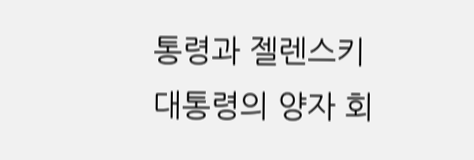통령과 젤렌스키 대통령의 양자 회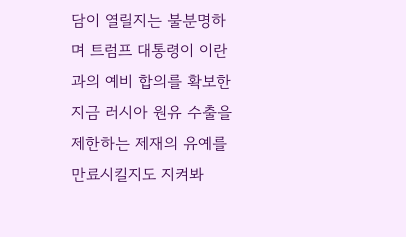담이 열릴지는 불분명하며 트럼프 대통령이 이란과의 예비 합의를 확보한 지금 러시아 원유 수출을 제한하는 제재의 유예를 만료시킬지도 지켜봐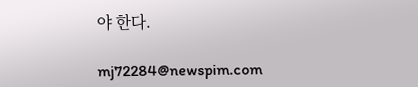야 한다.

mj72284@newspim.com